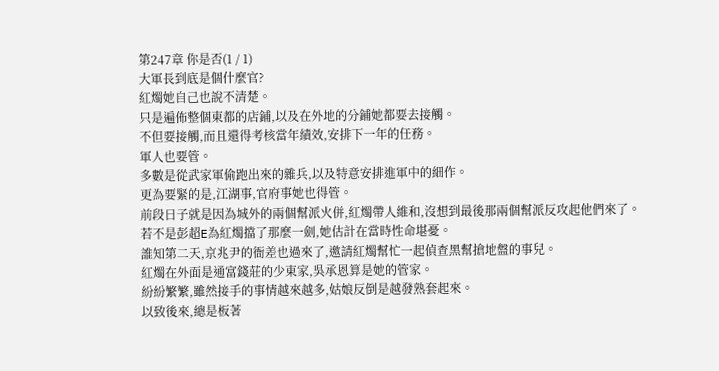第247章 你是否(1 / 1)
大軍長到底是個什麼官?
紅燭她自己也說不清楚。
只是遍佈整個東都的店鋪,以及在外地的分鋪她都要去接觸。
不但要接觸,而且還得考核當年績效,安排下一年的任務。
軍人也要管。
多數是從武家軍偷跑出來的雜兵,以及特意安排進軍中的細作。
更為要緊的是,江湖事,官府事她也得管。
前段日子就是因為城外的兩個幫派火併,紅燭帶人維和,沒想到最後那兩個幫派反攻起他們來了。
若不是彭超E為紅燭擋了那麼一劍,她估計在當時性命堪憂。
誰知第二天,京兆尹的衙差也過來了,邀請紅燭幫忙一起偵查黑幫搶地盤的事兒。
紅燭在外面是通富錢莊的少東家,吳承恩算是她的管家。
紛紛繁繁,雖然接手的事情越來越多,姑娘反倒是越發熟套起來。
以致後來,總是板著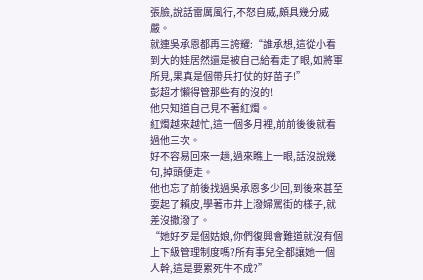張臉,說話雷厲風行,不怒自威,頗具幾分威嚴。
就連吳承恩都再三誇耀:“誰承想,這從小看到大的娃居然還是被自己給看走了眼,如將軍所見,果真是個帶兵打仗的好苗子!”
彭超才懶得管那些有的沒的!
他只知道自己見不著紅燭。
紅燭越來越忙,這一個多月裡,前前後後就看過他三次。
好不容易回來一趟,過來瞧上一眼,話沒說幾句,掉頭便走。
他也忘了前後找過吳承恩多少回,到後來甚至耍起了賴皮,學著市井上潑婦罵街的樣子,就差沒撒潑了。
“她好歹是個姑娘,你們復興會難道就沒有個上下級管理制度嗎?所有事兒全都讓她一個人幹,這是要累死牛不成?”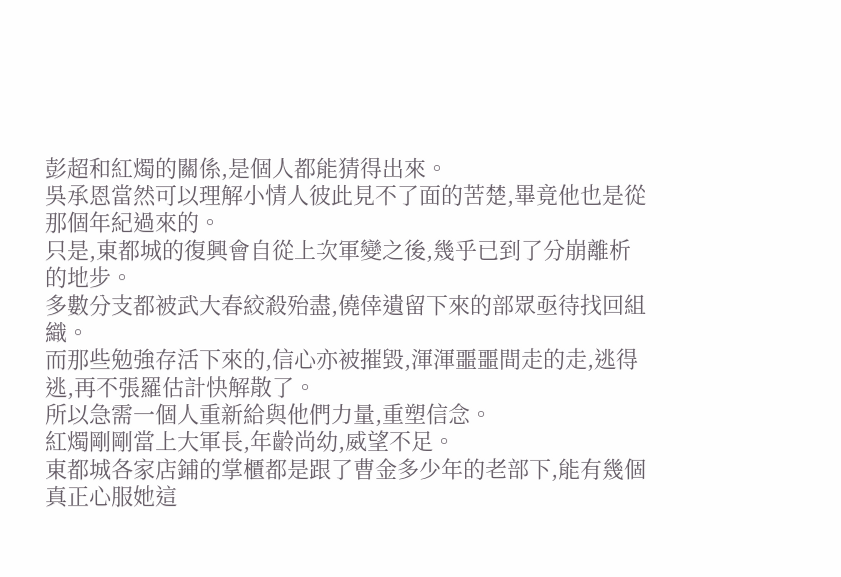彭超和紅燭的關係,是個人都能猜得出來。
吳承恩當然可以理解小情人彼此見不了面的苦楚,畢竟他也是從那個年紀過來的。
只是,東都城的復興會自從上次軍變之後,幾乎已到了分崩離析的地步。
多數分支都被武大春絞殺殆盡,僥倖遺留下來的部眾亟待找回組織。
而那些勉強存活下來的,信心亦被摧毀,渾渾噩噩間走的走,逃得逃,再不張羅估計快解散了。
所以急需一個人重新給與他們力量,重塑信念。
紅燭剛剛當上大軍長,年齡尚幼,威望不足。
東都城各家店鋪的掌櫃都是跟了曹金多少年的老部下,能有幾個真正心服她這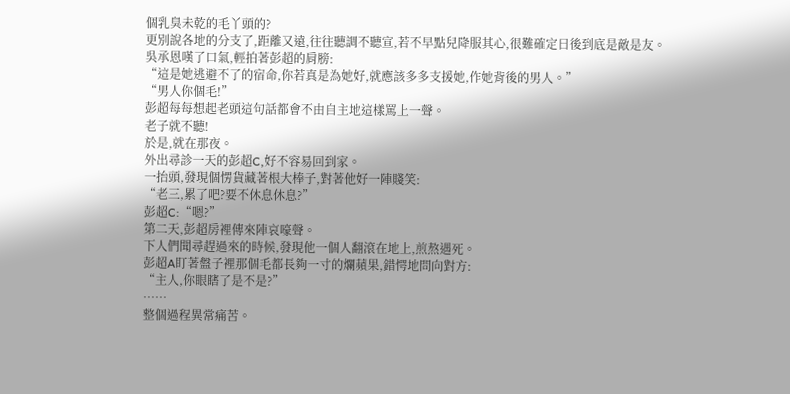個乳臭未乾的毛丫頭的?
更別說各地的分支了,距離又遠,往往聽調不聽宣,若不早點兒降服其心,很難確定日後到底是敵是友。
吳承恩嘆了口氣,輕拍著彭超的肩膀:
“這是她逃避不了的宿命,你若真是為她好,就應該多多支援她,作她背後的男人。”
“男人你個毛!”
彭超每每想起老頭這句話都會不由自主地這樣罵上一聲。
老子就不聽!
於是,就在那夜。
外出尋診一天的彭超C,好不容易回到家。
一抬頭,發現個愣貨藏著根大棒子,對著他好一陣賤笑:
“老三,累了吧?要不休息休息?”
彭超C:“嗯?”
第二天,彭超房裡傳來陣哀嚎聲。
下人們聞尋趕過來的時候,發現他一個人翻滾在地上,煎熬遇死。
彭超A盯著盤子裡那個毛都長夠一寸的爛蘋果,錯愕地問向對方:
“主人,你眼瞎了是不是?”
……
整個過程異常痛苦。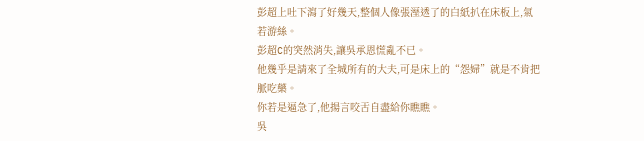彭超上吐下瀉了好幾天,整個人像張溼透了的白紙扒在床板上,氣若游絲。
彭超C的突然消失,讓吳承恩慌亂不已。
他幾乎是請來了全城所有的大夫,可是床上的“怨婦”就是不肯把脈吃藥。
你若是逼急了,他揚言咬舌自盡給你瞧瞧。
吳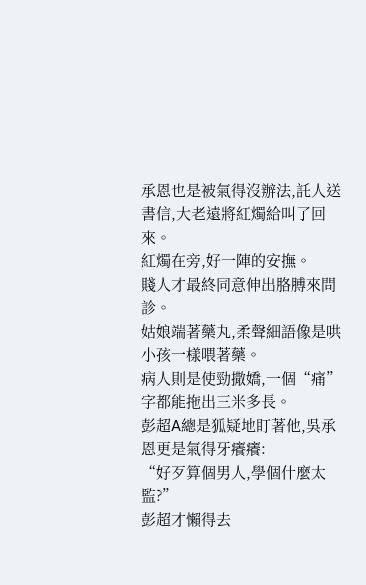承恩也是被氣得沒辦法,託人送書信,大老遠將紅燭給叫了回來。
紅燭在旁,好一陣的安撫。
賤人才最終同意伸出胳膊來問診。
姑娘端著藥丸,柔聲細語像是哄小孩一樣喂著藥。
病人則是使勁撒嬌,一個“痛”字都能拖出三米多長。
彭超A總是狐疑地盯著他,吳承恩更是氣得牙癢癢:
“好歹算個男人,學個什麼太監?”
彭超才懶得去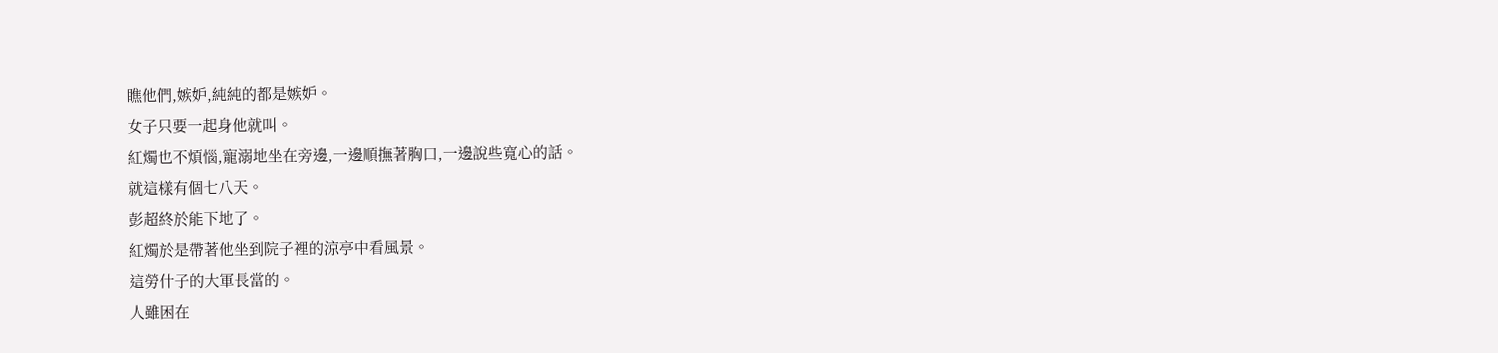瞧他們,嫉妒,純純的都是嫉妒。
女子只要一起身他就叫。
紅燭也不煩惱,寵溺地坐在旁邊,一邊順撫著胸口,一邊說些寬心的話。
就這樣有個七八天。
彭超終於能下地了。
紅燭於是帶著他坐到院子裡的涼亭中看風景。
這勞什子的大軍長當的。
人雖困在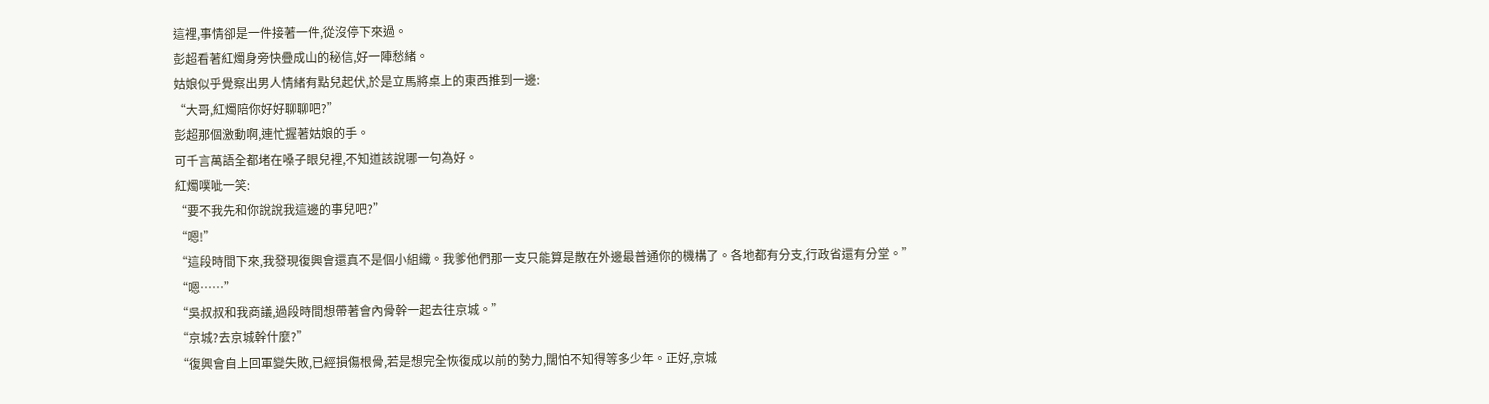這裡,事情卻是一件接著一件,從沒停下來過。
彭超看著紅燭身旁快疊成山的秘信,好一陣愁緒。
姑娘似乎覺察出男人情緒有點兒起伏,於是立馬將桌上的東西推到一邊:
“大哥,紅燭陪你好好聊聊吧?”
彭超那個激動啊,連忙握著姑娘的手。
可千言萬語全都堵在嗓子眼兒裡,不知道該說哪一句為好。
紅燭噗呲一笑:
“要不我先和你說說我這邊的事兒吧?”
“嗯!”
“這段時間下來,我發現復興會還真不是個小組織。我爹他們那一支只能算是散在外邊最普通你的機構了。各地都有分支,行政省還有分堂。”
“嗯……”
“吳叔叔和我商議,過段時間想帶著會內骨幹一起去往京城。”
“京城?去京城幹什麼?”
“復興會自上回軍變失敗,已經損傷根骨,若是想完全恢復成以前的勢力,闊怕不知得等多少年。正好,京城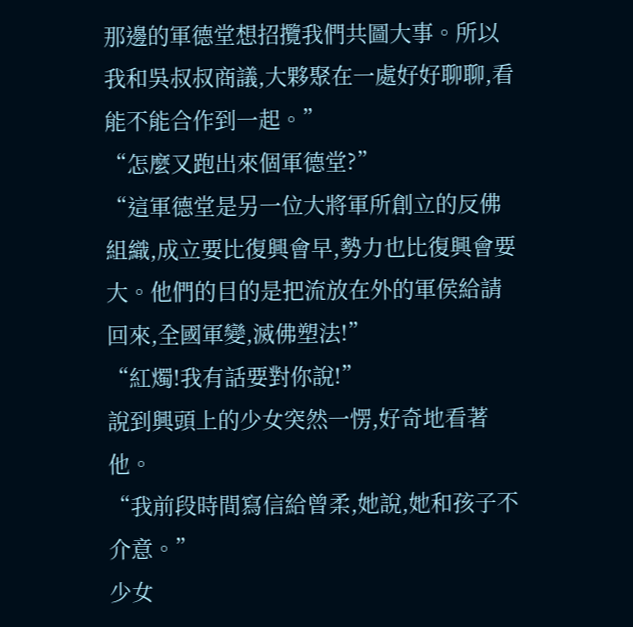那邊的軍德堂想招攬我們共圖大事。所以我和吳叔叔商議,大夥聚在一處好好聊聊,看能不能合作到一起。”
“怎麼又跑出來個軍德堂?”
“這軍德堂是另一位大將軍所創立的反佛組織,成立要比復興會早,勢力也比復興會要大。他們的目的是把流放在外的軍侯給請回來,全國軍變,滅佛塑法!”
“紅燭!我有話要對你說!”
說到興頭上的少女突然一愣,好奇地看著他。
“我前段時間寫信給曾柔,她說,她和孩子不介意。”
少女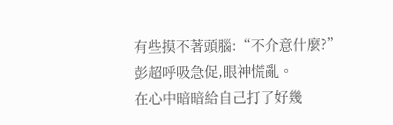有些摸不著頭腦:“不介意什麼?”
彭超呼吸急促,眼神慌亂。
在心中暗暗給自己打了好幾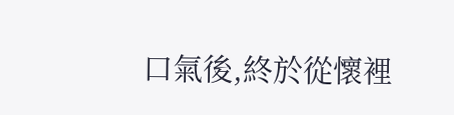口氣後,終於從懷裡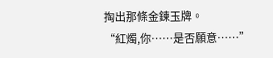掏出那條金鍊玉牌。
“紅燭,你……是否願意……”